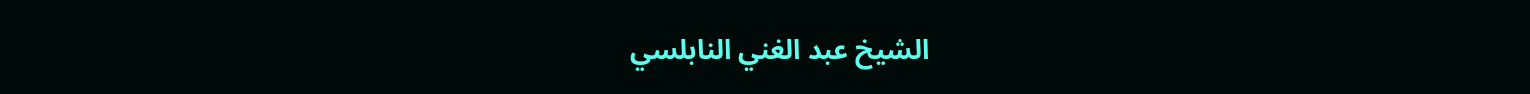الشيخ عبد الغني النابلسي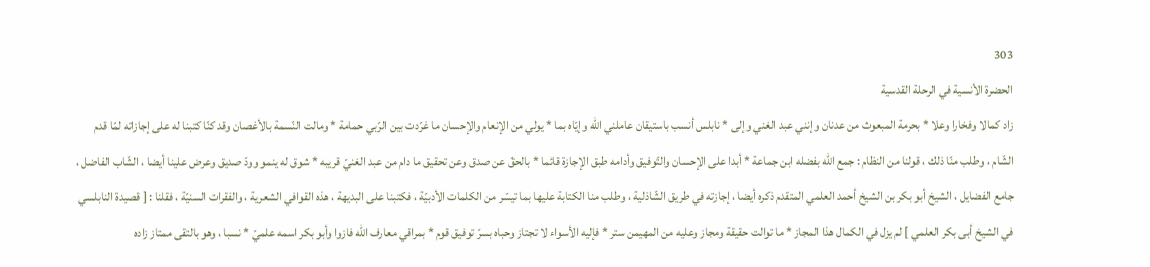303
الحضرة الأنسية في الرحلة القدسية
زاد كمالا وفخارا وعلا * بحرمة المبعوث من عدنان وإنني عبد الغني وإلى * نابلس أنسب باستيقان عاملني اللّه وإيّاه بما * يولي من الإنعام والإحسان ما غرّدت بين الرّبي حمامة * ومالت النّسمة بالأغصان وقد كنّا كتبنا له على إجازاته لمّا قدم الشّام ، وطلب منّا ذلك ، قولنا من النظام : جمع اللّه بفضله ابن جماعة * أبدا على الإحسان والتّوفيق وأدامه طبق الإجازة قائما * بالحقّ عن صدق وعن تحقيق ما دام من عبد الغنيّ قريبه * شوق له ينمو وودّ صديق وعرض علينا أيضا ، الشّاب الفاضل ، جامع الفضايل ، الشيخ أبو بكر بن الشيخ أحمد العلمي المتقدم ذكره أيضا ، إجازته في طريق الشّاذلية ، وطلب منا الكتابة عليها بما تيسّر من الكلمات الأدبيّة ، فكتبنا على البديهة ، هذه القوافي الشعرية ، والفقرات السنيّة ، فقلنا : [ قصيدة النابلسي في الشيخ أبى بكر العلمي ] لم يزل في الكمال هذا المجاز * ما توالت حقيقة ومجاز وعليه من المهيمن ستر * فإليه الأسواء لا تجتاز وحباه بسرّ توفيق قوم * بمراقي معارف اللّه فازوا وأبو بكر اسمه علميّ * نسبا ، وهو بالتقى ممتاز زاده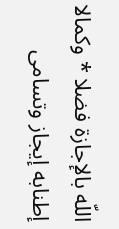اللّه بالإجازة فضلا * وكمالا إطنابه إيجاز وتسامى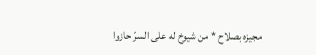مجيزه بصلاح * من شيوخ له على السرّ حازوا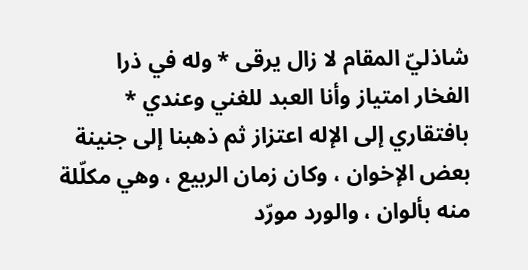شاذليّ المقام لا زال يرقى * وله في ذرا الفخار امتياز وأنا العبد للغني وعندي * بافتقاري إلى الإله اعتزاز ثم ذهبنا إلى جنينة بعض الإخوان ، وكان زمان الربيع ، وهي مكلّلة منه بألوان ، والورد مورّد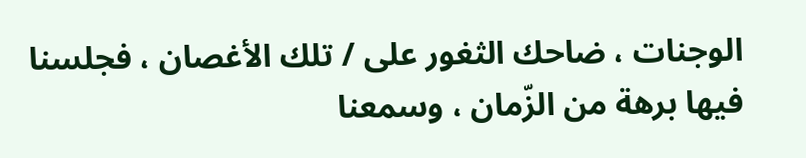الوجنات ، ضاحك الثغور على / تلك الأغصان ، فجلسنا فيها برهة من الزّمان ، وسمعنا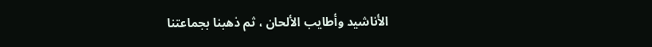الأناشيد وأطايب الألحان ، ثم ذهبنا بجماعتنا